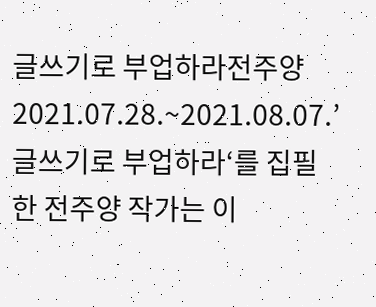글쓰기로 부업하라전주양2021.07.28.~2021.08.07.’글쓰기로 부업하라‘를 집필한 전주양 작가는 이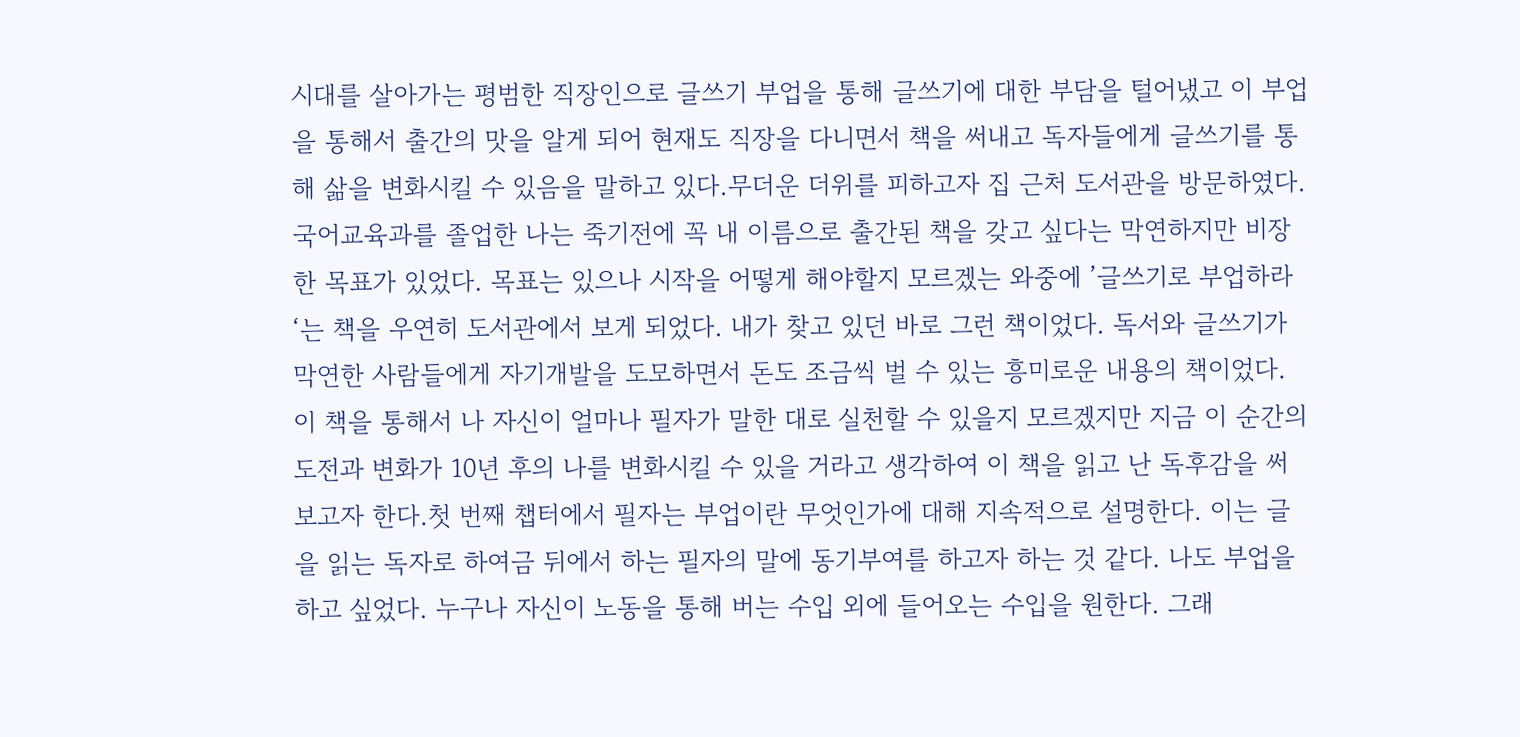시대를 살아가는 평범한 직장인으로 글쓰기 부업을 통해 글쓰기에 대한 부담을 털어냈고 이 부업을 통해서 출간의 맛을 알게 되어 현재도 직장을 다니면서 책을 써내고 독자들에게 글쓰기를 통해 삶을 변화시킬 수 있음을 말하고 있다.무더운 더위를 피하고자 집 근처 도서관을 방문하였다. 국어교육과를 졸업한 나는 죽기전에 꼭 내 이름으로 출간된 책을 갖고 싶다는 막연하지만 비장한 목표가 있었다. 목표는 있으나 시작을 어떻게 해야할지 모르겠는 와중에 ’글쓰기로 부업하라‘는 책을 우연히 도서관에서 보게 되었다. 내가 찾고 있던 바로 그런 책이었다. 독서와 글쓰기가 막연한 사람들에게 자기개발을 도모하면서 돈도 조금씩 벌 수 있는 흥미로운 내용의 책이었다. 이 책을 통해서 나 자신이 얼마나 필자가 말한 대로 실천할 수 있을지 모르겠지만 지금 이 순간의 도전과 변화가 10년 후의 나를 변화시킬 수 있을 거라고 생각하여 이 책을 읽고 난 독후감을 써보고자 한다.첫 번째 챕터에서 필자는 부업이란 무엇인가에 대해 지속적으로 설명한다. 이는 글을 읽는 독자로 하여금 뒤에서 하는 필자의 말에 동기부여를 하고자 하는 것 같다. 나도 부업을 하고 싶었다. 누구나 자신이 노동을 통해 버는 수입 외에 들어오는 수입을 원한다. 그래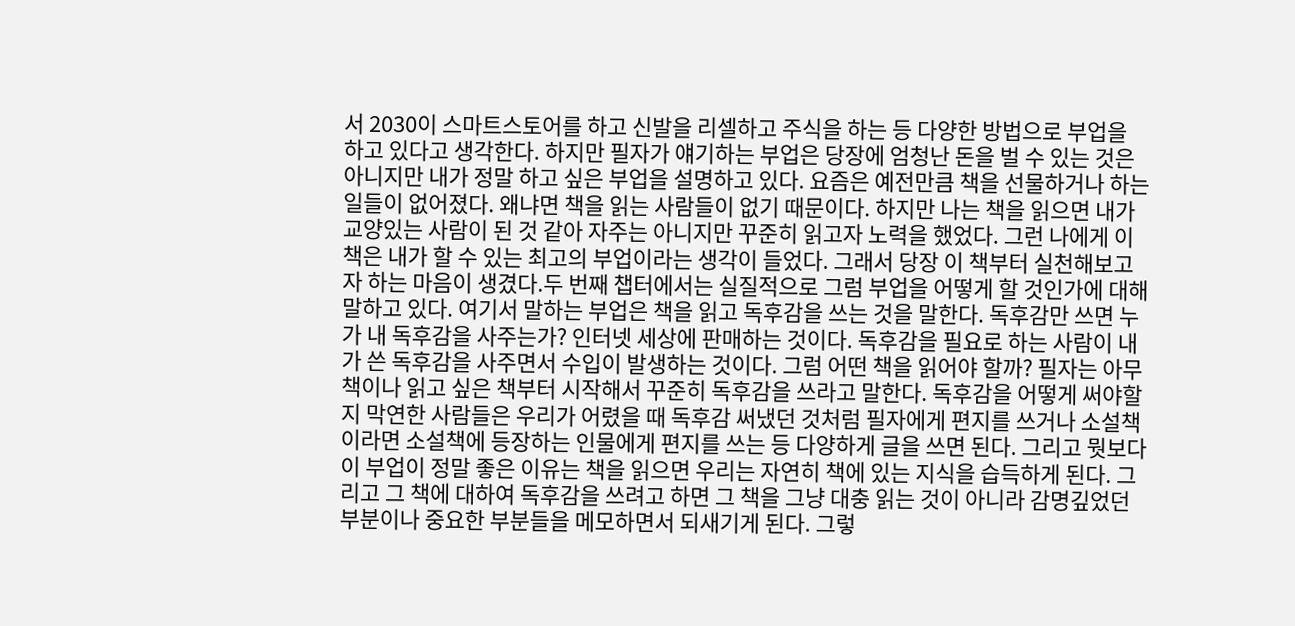서 2030이 스마트스토어를 하고 신발을 리셀하고 주식을 하는 등 다양한 방법으로 부업을 하고 있다고 생각한다. 하지만 필자가 얘기하는 부업은 당장에 엄청난 돈을 벌 수 있는 것은 아니지만 내가 정말 하고 싶은 부업을 설명하고 있다. 요즘은 예전만큼 책을 선물하거나 하는 일들이 없어졌다. 왜냐면 책을 읽는 사람들이 없기 때문이다. 하지만 나는 책을 읽으면 내가 교양있는 사람이 된 것 같아 자주는 아니지만 꾸준히 읽고자 노력을 했었다. 그런 나에게 이 책은 내가 할 수 있는 최고의 부업이라는 생각이 들었다. 그래서 당장 이 책부터 실천해보고자 하는 마음이 생겼다.두 번째 챕터에서는 실질적으로 그럼 부업을 어떻게 할 것인가에 대해 말하고 있다. 여기서 말하는 부업은 책을 읽고 독후감을 쓰는 것을 말한다. 독후감만 쓰면 누가 내 독후감을 사주는가? 인터넷 세상에 판매하는 것이다. 독후감을 필요로 하는 사람이 내가 쓴 독후감을 사주면서 수입이 발생하는 것이다. 그럼 어떤 책을 읽어야 할까? 필자는 아무책이나 읽고 싶은 책부터 시작해서 꾸준히 독후감을 쓰라고 말한다. 독후감을 어떻게 써야할지 막연한 사람들은 우리가 어렸을 때 독후감 써냈던 것처럼 필자에게 편지를 쓰거나 소설책이라면 소설책에 등장하는 인물에게 편지를 쓰는 등 다양하게 글을 쓰면 된다. 그리고 뭣보다 이 부업이 정말 좋은 이유는 책을 읽으면 우리는 자연히 책에 있는 지식을 습득하게 된다. 그리고 그 책에 대하여 독후감을 쓰려고 하면 그 책을 그냥 대충 읽는 것이 아니라 감명깊었던 부분이나 중요한 부분들을 메모하면서 되새기게 된다. 그렇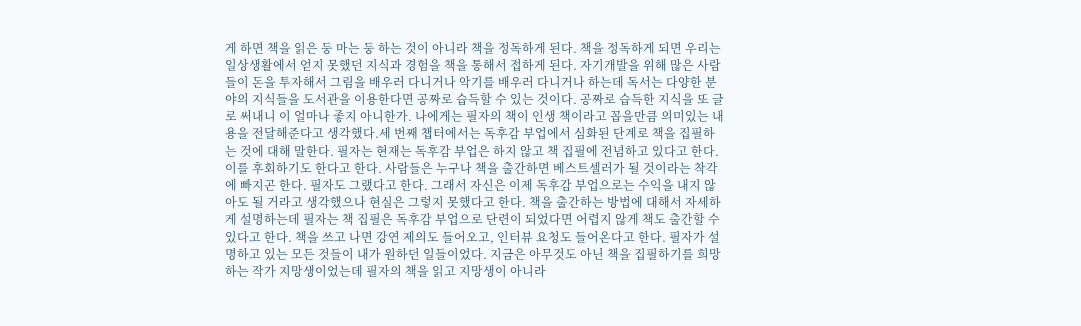게 하면 책을 읽은 둥 마는 둥 하는 것이 아니라 책을 정독하게 된다. 책을 정독하게 되면 우리는 일상생활에서 얻지 못했던 지식과 경험을 책을 통해서 접하게 된다. 자기개발을 위해 많은 사람들이 돈을 투자해서 그림을 배우러 다니거나 악기를 배우러 다니거나 하는데 독서는 다양한 분야의 지식들을 도서관을 이용한다면 공짜로 습득할 수 있는 것이다. 공짜로 습득한 지식을 또 글로 써내니 이 얼마나 좋지 아니한가. 나에게는 필자의 책이 인생 책이라고 꼽을만큼 의미있는 내용을 전달해준다고 생각했다.세 번째 챕터에서는 독후감 부업에서 심화된 단계로 책을 집필하는 것에 대해 말한다. 필자는 현재는 독후감 부업은 하지 않고 책 집필에 전념하고 있다고 한다. 이를 후회하기도 한다고 한다. 사람들은 누구나 책을 출간하면 베스트셀러가 될 것이라는 착각에 빠지곤 한다. 필자도 그랬다고 한다. 그래서 자신은 이제 독후감 부업으로는 수익을 내지 않아도 될 거라고 생각했으나 현실은 그렇지 못했다고 한다. 책을 출간하는 방법에 대해서 자세하게 설명하는데 필자는 책 집필은 독후감 부업으로 단련이 되었다면 어렵지 않게 책도 출간할 수 있다고 한다. 책을 쓰고 나면 강연 제의도 들어오고, 인터뷰 요청도 들어온다고 한다. 필자가 설명하고 있는 모든 것들이 내가 원하던 일들이었다. 지금은 아무것도 아닌 책을 집필하기를 희망하는 작가 지망생이었는데 필자의 책을 읽고 지망생이 아니라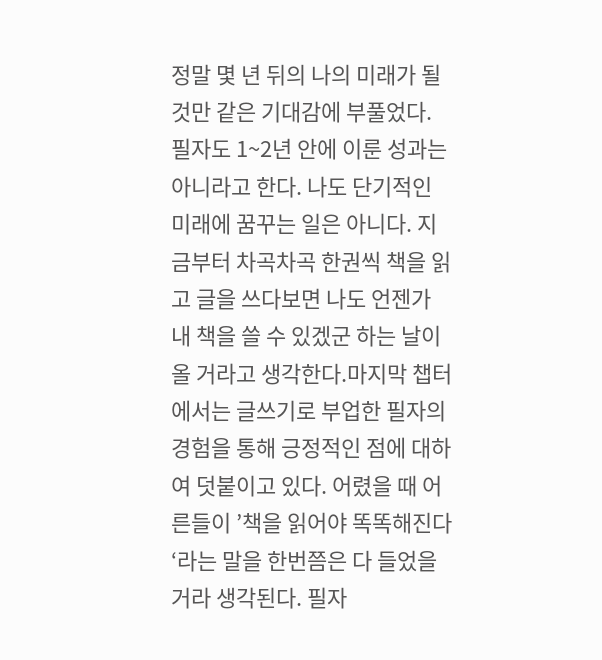정말 몇 년 뒤의 나의 미래가 될 것만 같은 기대감에 부풀었다. 필자도 1~2년 안에 이룬 성과는 아니라고 한다. 나도 단기적인 미래에 꿈꾸는 일은 아니다. 지금부터 차곡차곡 한권씩 책을 읽고 글을 쓰다보면 나도 언젠가 내 책을 쓸 수 있겠군 하는 날이 올 거라고 생각한다.마지막 챕터에서는 글쓰기로 부업한 필자의 경험을 통해 긍정적인 점에 대하여 덧붙이고 있다. 어렸을 때 어른들이 ’책을 읽어야 똑똑해진다‘라는 말을 한번쯤은 다 들었을거라 생각된다. 필자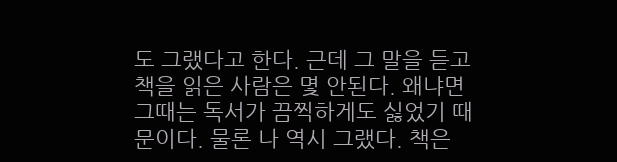도 그랬다고 한다. 근데 그 말을 듣고 책을 읽은 사람은 몇 안된다. 왜냐면 그때는 독서가 끔찍하게도 싫었기 때문이다. 물론 나 역시 그랬다. 책은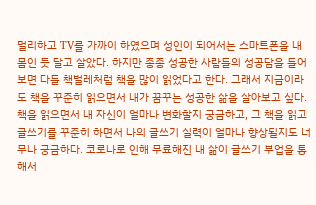멀리하고 TV를 가까이 하였으며 성인이 되어서는 스마트폰을 내 몸인 듯 달고 살았다. 하지만 종종 성공한 사람들의 성공담을 들어보면 다들 책벌레처럼 책을 많이 읽었다고 한다. 그래서 지금이라도 책을 꾸준히 읽으면서 내가 꿈꾸는 성공한 삶을 살아보고 싶다. 책을 읽으면서 내 자신이 얼마나 변화할지 궁금하고, 그 책을 읽고 글쓰기를 꾸준히 하면서 나의 글쓰기 실력이 얼마나 향상될지도 너무나 궁금하다. 코로나로 인해 무료해진 내 삶이 글쓰기 부업을 통해서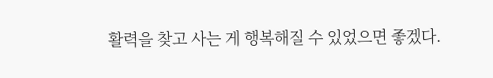활력을 찾고 사는 게 행복해질 수 있었으면 좋겠다.